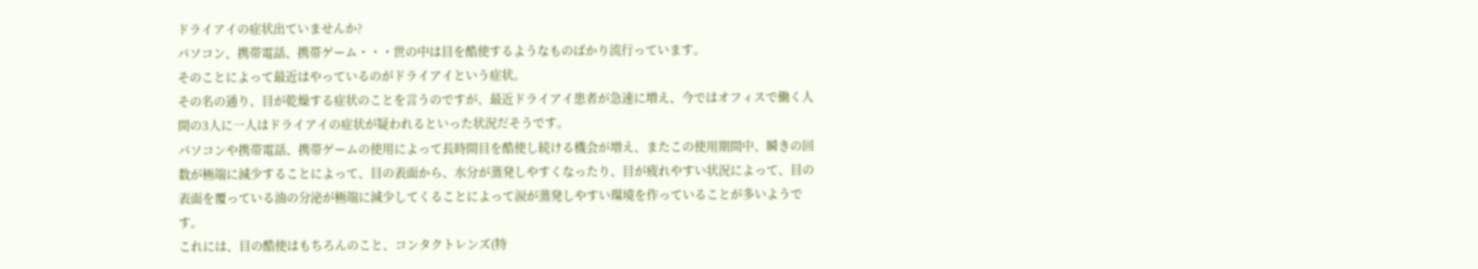ドライアイの症状出ていませんか?
パソコン、携帯電話、携帯ゲーム・・・世の中は目を酷使するようなものばかり流行っています。
そのことによって最近はやっているのがドライアイという症状。
その名の通り、目が乾燥する症状のことを言うのですが、最近ドライアイ患者が急速に増え、今ではオフィスで働く人間の3人に一人はドライアイの症状が疑われるといった状況だそうです。
パソコンや携帯電話、携帯ゲームの使用によって長時間目を酷使し続ける機会が増え、またこの使用期間中、瞬きの回数が極端に減少することによって、目の表面から、水分が蒸発しやすくなったり、目が疲れやすい状況によって、目の表面を覆っている油の分泌が極端に減少してくることによって涙が蒸発しやすい環境を作っていることが多いようです。
これには、目の酷使はもちろんのこと、コンタクトレンズ(特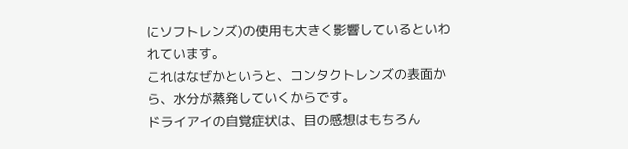にソフトレンズ)の使用も大きく影響しているといわれています。
これはなぜかというと、コンタクトレンズの表面から、水分が蒸発していくからです。
ドライアイの自覚症状は、目の感想はもちろん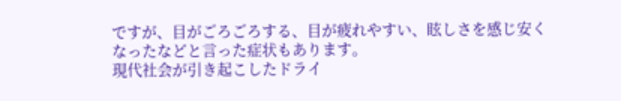ですが、目がごろごろする、目が疲れやすい、眩しさを感じ安くなったなどと言った症状もあります。
現代社会が引き起こしたドライ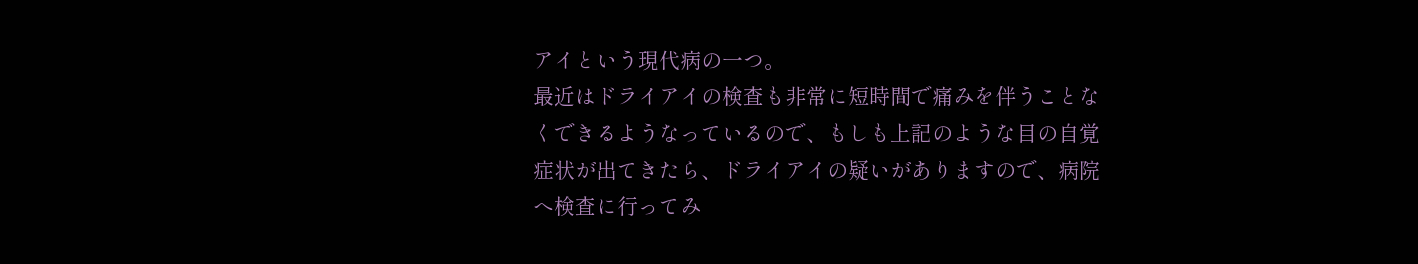アイという現代病の一つ。
最近はドライアイの検査も非常に短時間で痛みを伴うことなくできるようなっているので、もしも上記のような目の自覚症状が出てきたら、ドライアイの疑いがありますので、病院へ検査に行ってみ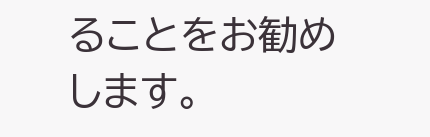ることをお勧めします。